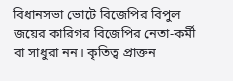বিধানসভা ভোটে বিজেপির বিপুল জয়ের কারিগর বিজেপির নেতা-কর্মী বা সাধুরা নন। কৃতিত্ব প্রাক্তন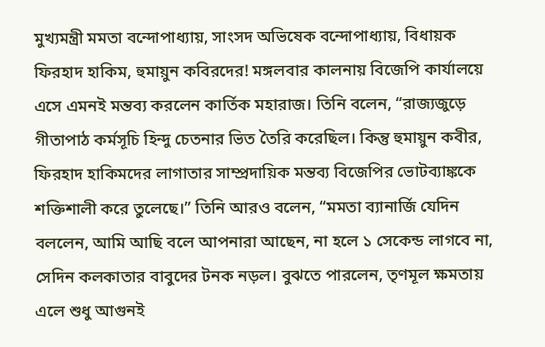মুখ্যমন্ত্রী মমতা বন্দোপাধ্যায়, সাংসদ অভিষেক বন্দোপাধ্যায়, বিধায়ক ফিরহাদ হাকিম, হুমায়ুন কবিরদের! মঙ্গলবার কালনায় বিজেপি কার্যালয়ে এসে এমনই মন্তব্য করলেন কার্তিক মহারাজ। তিনি বলেন, “রাজ্যজুড়ে গীতাপাঠ কর্মসূচি হিন্দু চেতনার ভিত তৈরি করেছিল। কিন্তু হুমায়ুন কবীর, ফিরহাদ হাকিমদের লাগাতার সাম্প্রদায়িক মন্তব্য বিজেপির ভোটব্যাঙ্ককে শক্তিশালী করে তুলেছে।” তিনি আরও বলেন, “মমতা ব্যানার্জি যেদিন বললেন, আমি আছি বলে আপনারা আছেন, না হলে ১ সেকেন্ড লাগবে না, সেদিন কলকাতার বাবুদের টনক নড়ল। বুঝতে পারলেন, তৃণমূল ক্ষমতায় এলে শুধু আগুনই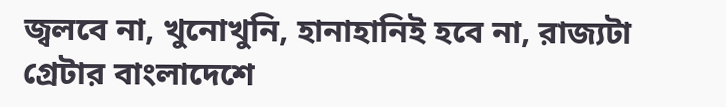জ্বলবে না, খুনোখুনি, হানাহানিই হবে না, রাজ্যটা গ্রেটার বাংলাদেশে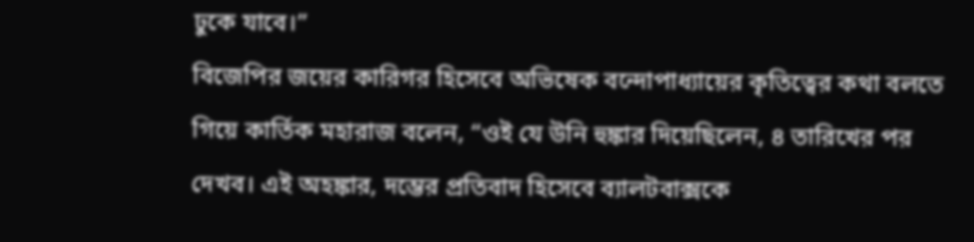ঢুকে যাবে।”
বিজেপির জয়ের কারিগর হিসেবে অভিষেক বন্দোপাধ্যায়ের কৃতিত্বের কথা বলতে গিয়ে কার্তিক মহারাজ বলেন, “ওই যে উনি হুঙ্কার দিয়েছিলেন, ৪ তারিখের পর দেখব। এই অহঙ্কার, দম্ভের প্রতিবাদ হিসেবে ব্যালটবাক্সকে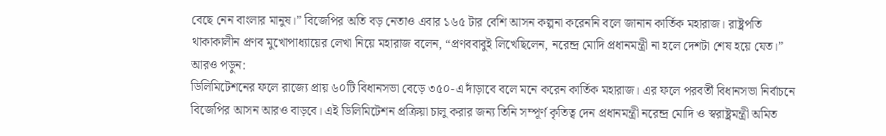বেছে নেন বাংলার মানুষ।” বিজেপির অতি বড় নেতাও এবার ১৬৫ টার বেশি আসন কল্পনা করেননি বলে জানান কার্তিক মহারাজ। রাষ্ট্রপতি থাকাকালীন প্রণব মুখোপাধ্যায়ের লেখা নিয়ে মহারাজ বলেন, “প্রণববাবুই লিখেছিলেন, নরেন্দ্র মোদি প্রধানমন্ত্রী না হলে দেশটা শেষ হয়ে যেত।”
আরও পড়ুন:
ডিলিমিটেশনের ফলে রাজ্যে প্রায় ৬০টি বিধানসভা বেড়ে ৩৫০-এ দাঁড়াবে বলে মনে করেন কার্তিক মহারাজ। এর ফলে পরবর্তী বিধানসভা নির্বাচনে বিজেপির আসন আরও বাড়বে। এই ডিলিমিটেশন প্রক্রিয়া চালু করার জন্য তিনি সম্পূর্ণ কৃতিত্ব দেন প্রধানমন্ত্রী নরেন্দ্র মোদি ও স্বরাষ্ট্রমন্ত্রী অমিত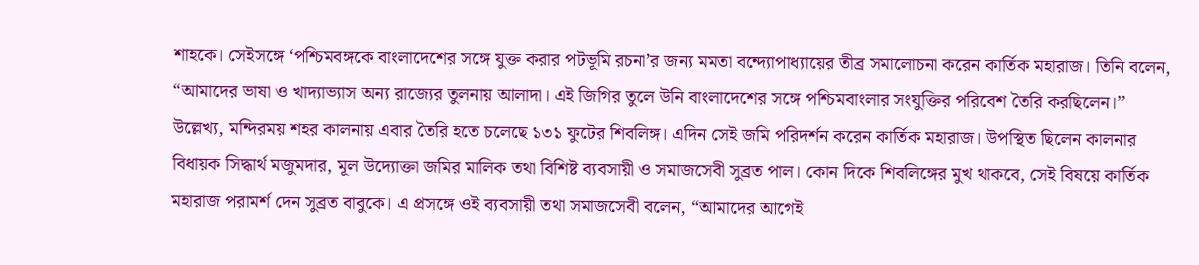শাহকে। সেইসঙ্গে ‘পশ্চিমবঙ্গকে বাংলাদেশের সঙ্গে যুক্ত করার পটভূমি রচনা’র জন্য মমতা বন্দ্যোপাধ্যায়ের তীব্র সমালোচনা করেন কার্তিক মহারাজ। তিনি বলেন, “আমাদের ভাষা ও খাদ্যাভ্যাস অন্য রাজ্যের তুলনায় আলাদা। এই জিগির তুলে উনি বাংলাদেশের সঙ্গে পশ্চিমবাংলার সংযুক্তির পরিবেশ তৈরি করছিলেন।”
উল্লেখ্য, মন্দিরময় শহর কালনায় এবার তৈরি হতে চলেছে ১৩১ ফুটের শিবলিঙ্গ। এদিন সেই জমি পরিদর্শন করেন কার্তিক মহারাজ। উপস্থিত ছিলেন কালনার বিধায়ক সিদ্ধার্থ মজুমদার, মূল উদ্যোক্তা জমির মালিক তথা বিশিষ্ট ব্যবসায়ী ও সমাজসেবী সুব্রত পাল। কোন দিকে শিবলিঙ্গের মুখ থাকবে, সেই বিষয়ে কার্তিক মহারাজ পরামর্শ দেন সুব্রত বাবুকে। এ প্রসঙ্গে ওই ব্যবসায়ী তথা সমাজসেবী বলেন, “আমাদের আগেই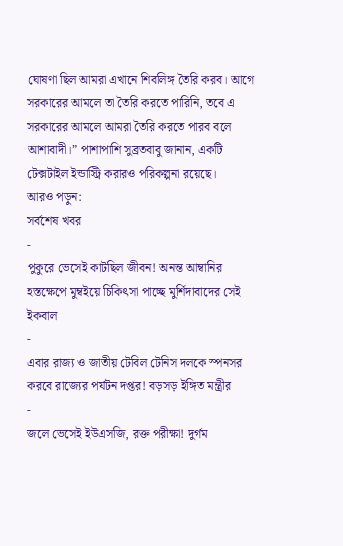ঘোষণা ছিল আমরা এখানে শিবলিঙ্গ তৈরি করব। আগে সরকারের আমলে তা তৈরি করতে পারিনি, তবে এ সরকারের আমলে আমরা তৈরি করতে পারব বলে আশাবাদী।” পাশাপাশি সুব্রতবাবু জানান, একটি টেক্সটাইল ইন্ডাস্ট্রি করারও পরিকল্পনা রয়েছে।
আরও পড়ুন:
সর্বশেষ খবর
-
পুকুরে ভেসেই কাটছিল জীবন! অনন্ত আম্বানির হস্তক্ষেপে মুম্বইয়ে চিকিৎসা পাচ্ছে মুর্শিদাবাদের সেই ইকবাল
-
এবার রাজ্য ও জাতীয় টেবিল টেনিস দলকে স্পনসর করবে রাজ্যের পর্যটন দপ্তর! বড়সড় ইঙ্গিত মন্ত্রীর
-
জলে ভেসেই ইউএসজি, রক্ত পরীক্ষা! দুর্গম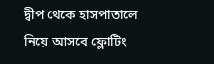দ্বীপ থেকে হাসপাতালে নিয়ে আসবে ফ্লোটিং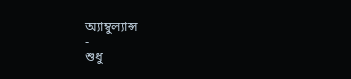অ্যাম্বুল্যান্স
-
শুধু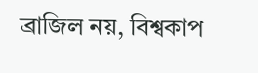ব্রাজিল নয়, বিশ্বকাপ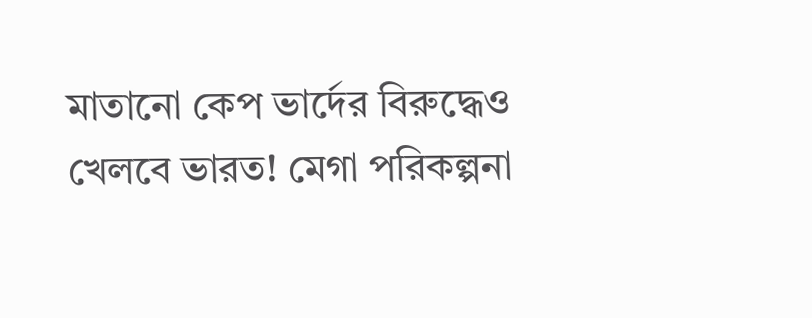মাতানো কেপ ভার্দের বিরুদ্ধেও খেলবে ভারত! মেগা পরিকল্পনা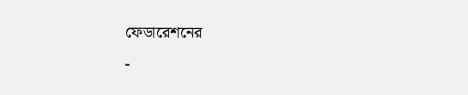ফেডারেশনের
-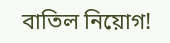বাতিল নিয়োগ!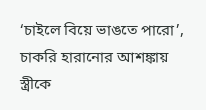‘চাইলে বিয়ে ভাঙতে পারো’, চাকরি হারানোর আশঙ্কায় স্ত্রীকে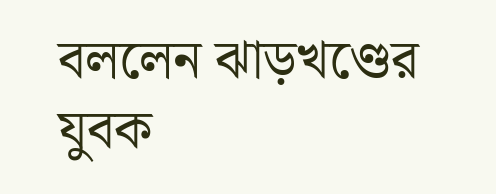বললেন ঝাড়খণ্ডের যুবক